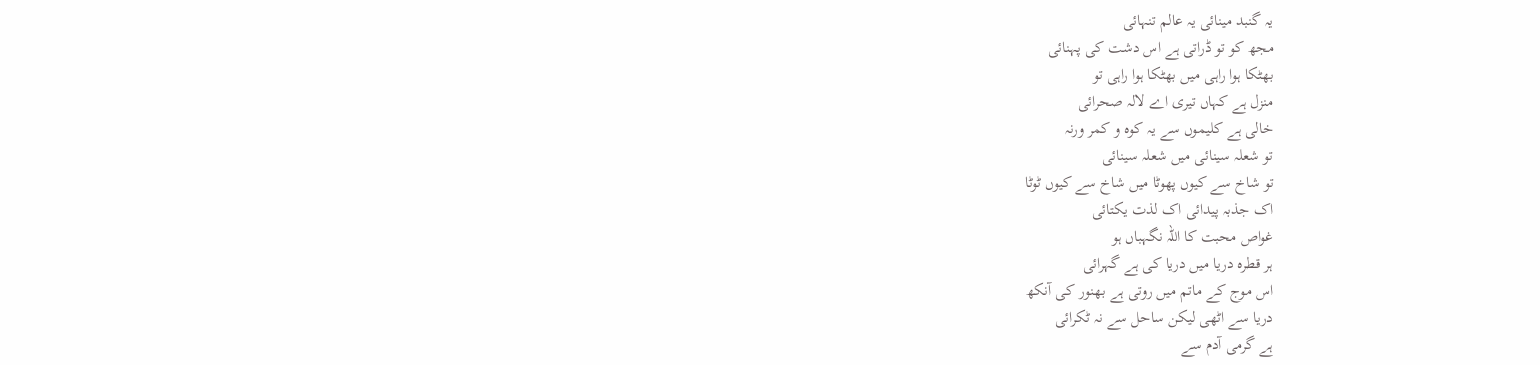یہ گنبد مینائی یہ عالم تنہائی
مجھ کو تو ڈراتی ہے اس دشت کی پہنائی
بھٹکا ہوا راہی میں بھٹکا ہوا راہی تو
منزل ہے کہاں تیری اے لالہ صحرائی
خالی ہے کلیموں سے یہ کوہ و کمر ورنہ
تو شعلہ سینائی میں شعلہ سینائی
تو شاخ سے کیوں پھوٹا میں شاخ سے کیوں ٹوٹا
اک جذبہ پیدائی اک لذت یکتائی
غواص محبت کا اللہ نگہباں ہو
ہر قطرہ دریا میں دریا کی ہے گہرائی
اس موج کے ماتم میں روتی ہے بھنور کی آنکھ
دریا سے اٹھی لیکن ساحل سے نہ ٹکرائی
ہے گرمی آدم سے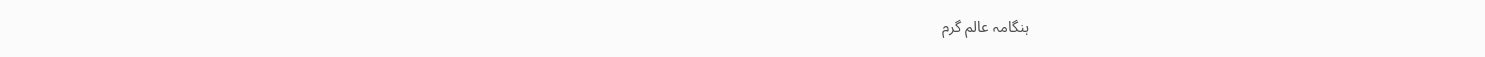ہنگامہ عالم گرم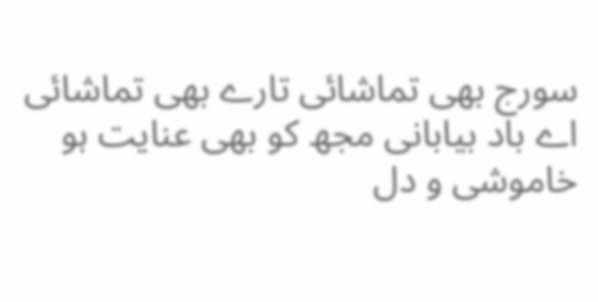سورج بھی تماشائی تارے بھی تماشائی
اے باد بیابانی مجھ کو بھی عنایت ہو
خاموشی و دل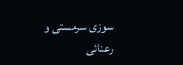سوزی سرمستی و رعنائی